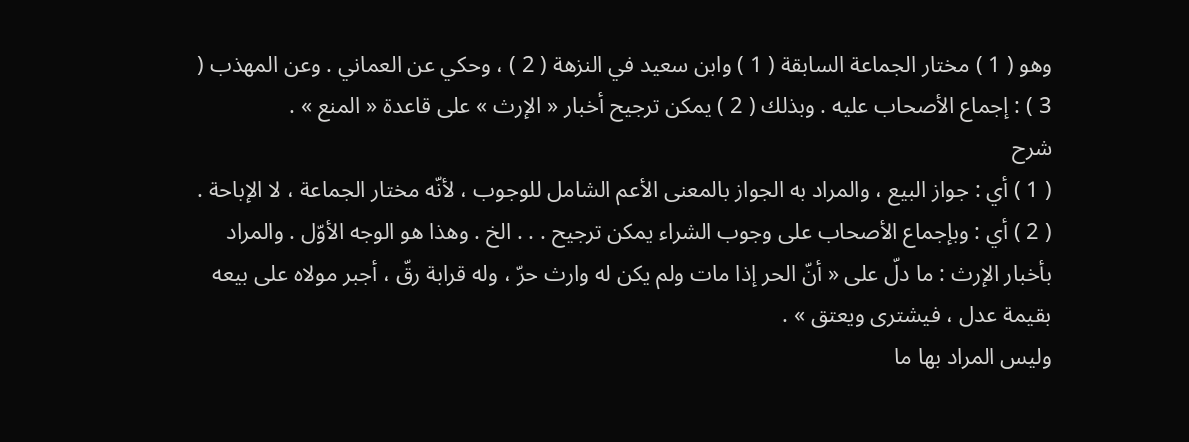وهو ( 1 ) مختار الجماعة السابقة ( 1 ) وابن سعيد في النزهة ( 2 ) ، وحكي عن العماني . وعن المهذب ( 3 ) : إجماع الأصحاب عليه . وبذلك ( 2 ) يمكن ترجيح أخبار « الإرث » على قاعدة « المنع » .
شرح
( 1 ) أي : جواز البيع ، والمراد به الجواز بالمعنى الأعم الشامل للوجوب ، لأنّه مختار الجماعة ، لا الإباحة .
( 2 ) أي : وبإجماع الأصحاب على وجوب الشراء يمكن ترجيح . . . الخ . وهذا هو الوجه الأوّل . والمراد بأخبار الإرث : ما دلّ على « أنّ الحر إذا مات ولم يكن له وارث حرّ ، وله قرابة رقّ ، أجبر مولاه على بيعه بقيمة عدل ، فيشترى ويعتق » .
وليس المراد بها ما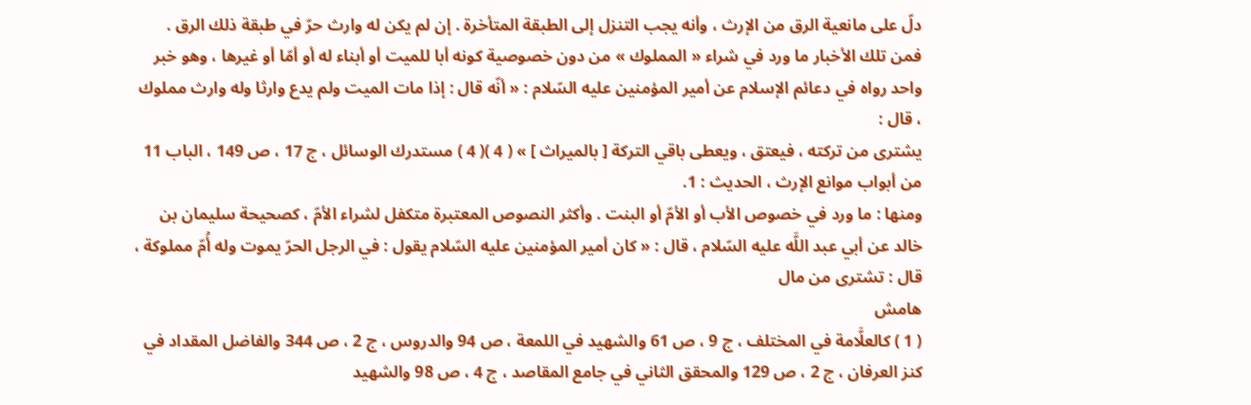دلّ على مانعية الرق من الإرث ، وأنه يجب التنزل إلى الطبقة المتأخرة . إن لم يكن له وارث حرّ في طبقة ذلك الرق .
فمن تلك الأخبار ما ورد في شراء « المملوك » من دون خصوصية كونه أبا للميت أو أبناء له أو أمّا أو غيرها ، وهو خبر واحد رواه في دعائم الإسلام عن أمير المؤمنين عليه السّلام : « أنّه قال : إذا مات الميت ولم يدع وارثا وله وارث مملوك ، قال :
يشترى من تركته ، فيعتق ، ويعطى باقي التركة [ بالميراث ] » ( 4 )( 4 ) مستدرك الوسائل ، ج 17 ، ص 149 ، الباب 11 من أبواب موانع الإرث ، الحديث : 1.
ومنها : ما ورد في خصوص الأب أو الأمّ أو البنت . وأكثر النصوص المعتبرة متكفل لشراء الأمّ ، كصحيحة سليمان بن خالد عن أبي عبد اللَّه عليه السّلام ، قال : « كان أمير المؤمنين عليه السّلام يقول : في الرجل الحرّ يموت وله أُمّ مملوكة ، قال : تشترى من مال
هامش
( 1 ) كالعلَّامة في المختلف ، ج 9 ، ص 61 والشهيد في اللمعة ، ص 94 والدروس ، ج 2 ، ص 344 والفاضل المقداد في كنز العرفان ، ج 2 ، ص 129 والمحقق الثاني في جامع المقاصد ، ج 4 ، ص 98 والشهيد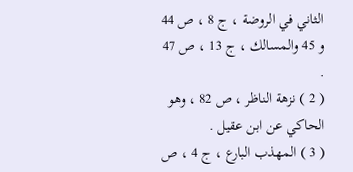الثاني في الروضة ، ج 8 ، ص 44 و 45 والمسالك ، ج 13 ، ص 47 .
( 2 ) نزهة الناظر ، ص 82 ، وهو الحاكي عن ابن عقيل .
( 3 ) المهذب البارع ، ج 4 ، ص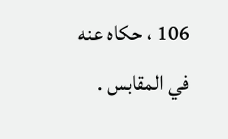106 ، حكاه عنه في المقابس .